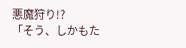悪魔狩り!?
「そう、しかもた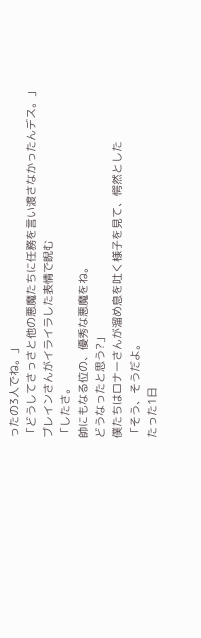ったの3人でね。」
「どうしてさっさと他の悪魔たちに任務を言い渡さなかったんデス。」
ブレインさんがイライラした表情で睨む
「したさ。
帥にもなる位の、優秀な悪魔をね。
どうなったと思う?」
僕たちはロナーさんが溜め息を吐く様子を見て、愕然とした
「そう、そうだよ。
たった1日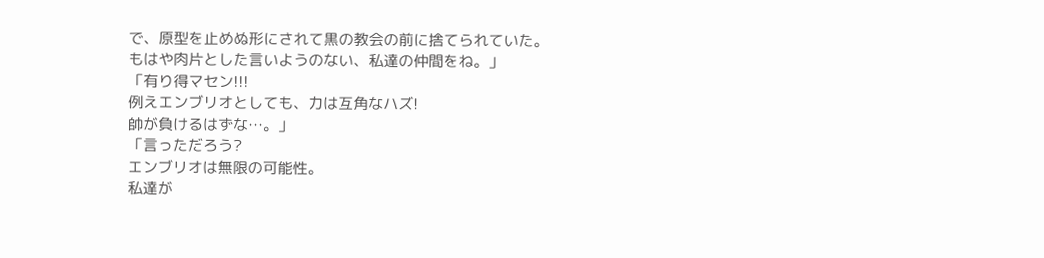で、原型を止めぬ形にされて黒の教会の前に捨てられていた。
もはや肉片とした言いようのない、私達の仲間をね。」
「有り得マセン!!!
例えエンブリオとしても、力は互角なハズ!
帥が負けるはずな…。」
「言っただろう?
エンブリオは無限の可能性。
私達が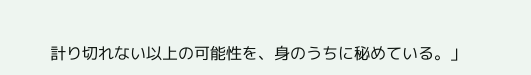計り切れない以上の可能性を、身のうちに秘めている。」